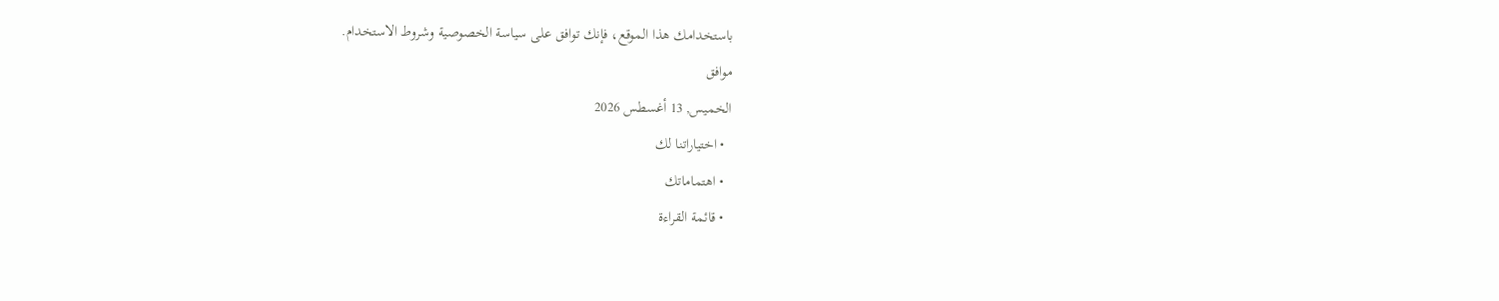باستخدامك هذا الموقع، فإنك توافق على سياسة الخصوصية وشروط الاستخدام.
موافق
الخميس, 13 أغسطس 2026
  • اختياراتنا لك
  • اهتماماتك
  • قائمة القراءة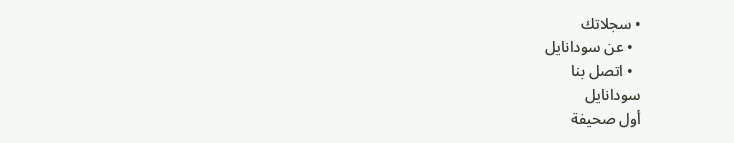• سجلاتك
  • عن سودانايل
  • اتصل بنا
سودانايل
أول صحيفة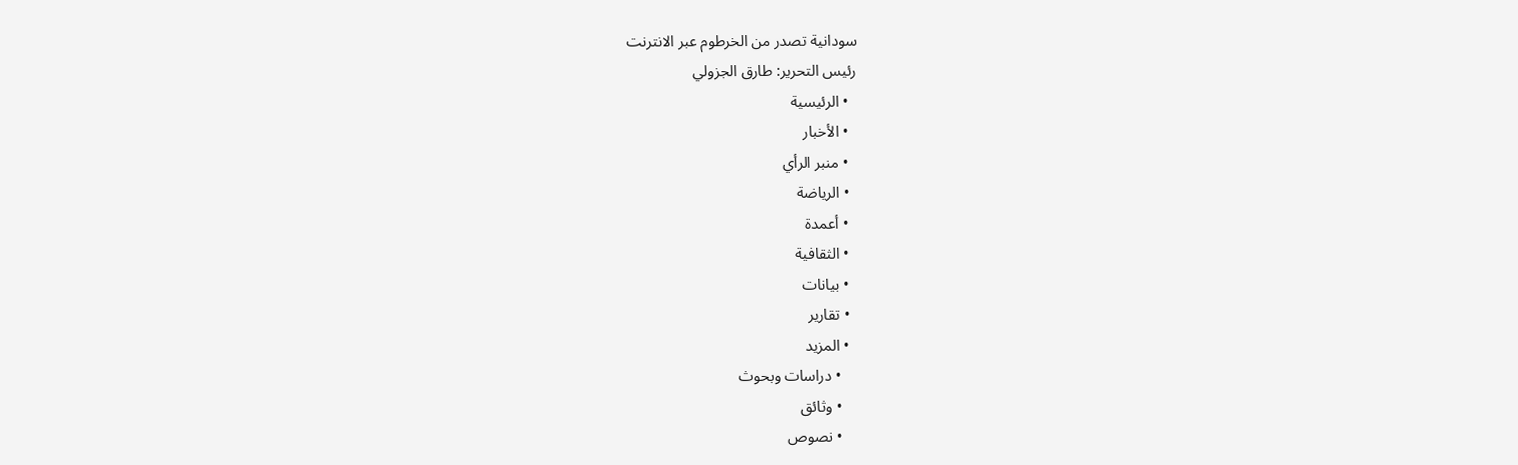سودانية تصدر من الخرطوم عبر الانترنت
رئيس التحرير: طارق الجزولي
  • الرئيسية
  • الأخبار
  • منبر الرأي
  • الرياضة
  • أعمدة
  • الثقافية
  • بيانات
  • تقارير
  • المزيد
    • دراسات وبحوث
    • وثائق
    • نصوص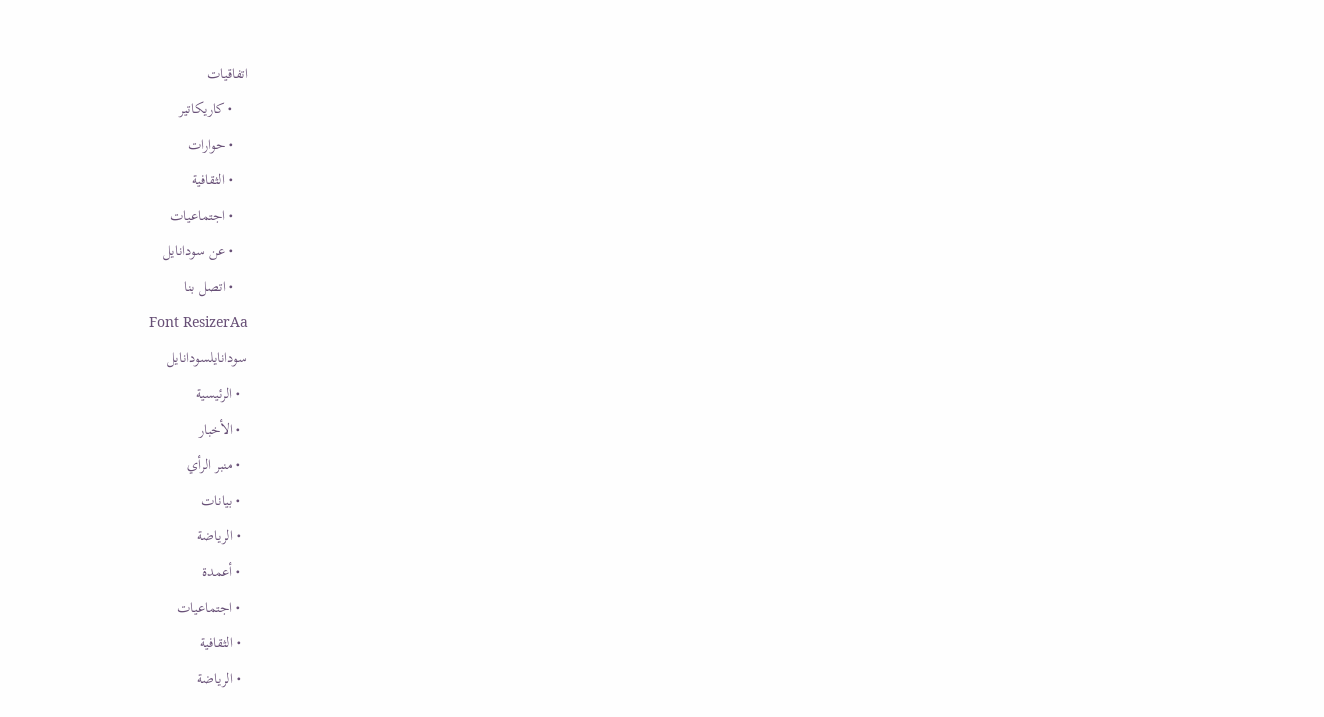اتفاقيات
    • كاريكاتير
    • حوارات
    • الثقافية
    • اجتماعيات
    • عن سودانايل
    • اتصل بنا
Font ResizerAa
سودانايلسودانايل
  • الرئيسية
  • الأخبار
  • منبر الرأي
  • بيانات
  • الرياضة
  • أعمدة
  • اجتماعيات
  • الثقافية
  • الرياضة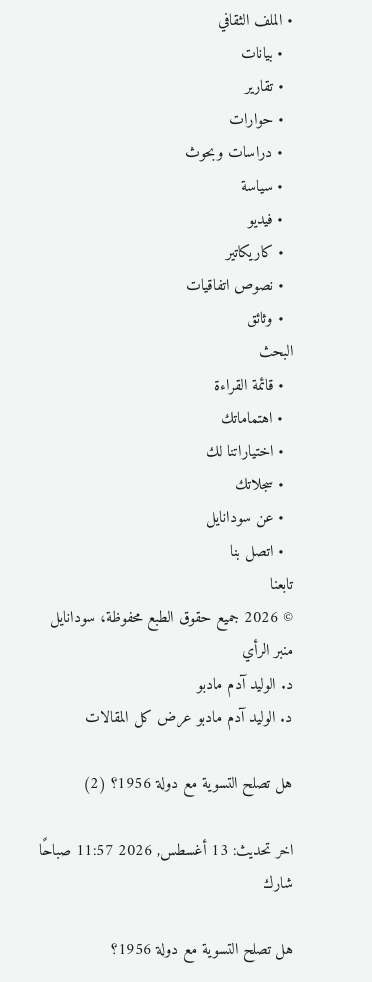• الملف الثقافي
  • بيانات
  • تقارير
  • حوارات
  • دراسات وبحوث
  • سياسة
  • فيديو
  • كاريكاتير
  • نصوص اتفاقيات
  • وثائق
البحث
  • قائمة القراءة
  • اهتماماتك
  • اختياراتنا لك
  • سجلاتك
  • عن سودانايل
  • اتصل بنا
تابعنا
© 2026 جميع حقوق الطبع محفوظة، سودانايل
منبر الرأي
د. الوليد آدم مادبو
د. الوليد آدم مادبو عرض كل المقالات

هل تصلح التسوية مع دولة 1956؟ (2)

اخر تحديث: 13 أغسطس, 2026 11:57 صباحًا
شارك

هل تصلح التسوية مع دولة 1956؟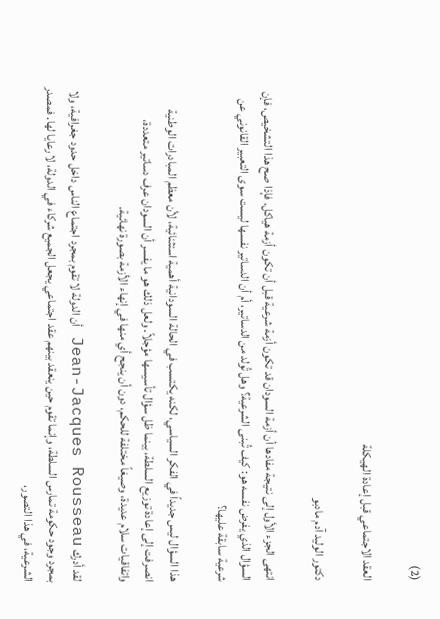(2)

العقد الاجتماعي قبل إعادة الهيكلة

دكتور الوليد آدم مادبو

انتهى الجزء الأول إلى نتيجة مفادها أن أزمة السودان قد تكون أزمة شرعية قبل أن تكون أزمة هياكل. فإذا صح هذا التشخيص، فإن السؤال الذي يفرض نفسه هو: كيف تُبنى الشرعية؟ وهل تُولد من الدساتير، أم أن الدساتير نفسها ليست سوى التعبير القانوني عن شرعية سابقة عليها؟

هذا السؤال ليس جديداً في الفكر السياسي، لكنه يكتسب في الحالة السودانية أهمية استثنائية، لأن معظم المبادرات الوطنية انصرفت إلى إعادة توزيع السلطة، بينما ظل سؤال تأسيسها مؤجلاً. ولعل ذلك هو ما يفسر أن السودان عرف دساتير متعددة، واتفاقيات سلام عديدة، وصيغاً مختلفة للحكم، دون أن ينجح أي منها في إنهاء الأزمة بصورة نهائية.

لقد أدرك Jean-Jacques Rousseau أن الدولة لا تقوم بمجرد اجتماع الناس داخل حدود جغرافية، ولا بمجرد وجود حكومة تمارس السلطة، وإنما تقوم حين ينعقد بينهم عقد اجتماعي يجعل الجميع شركاء في الدولة، لا رعايا لها. فمصدر الشرعية، في هذا التصور،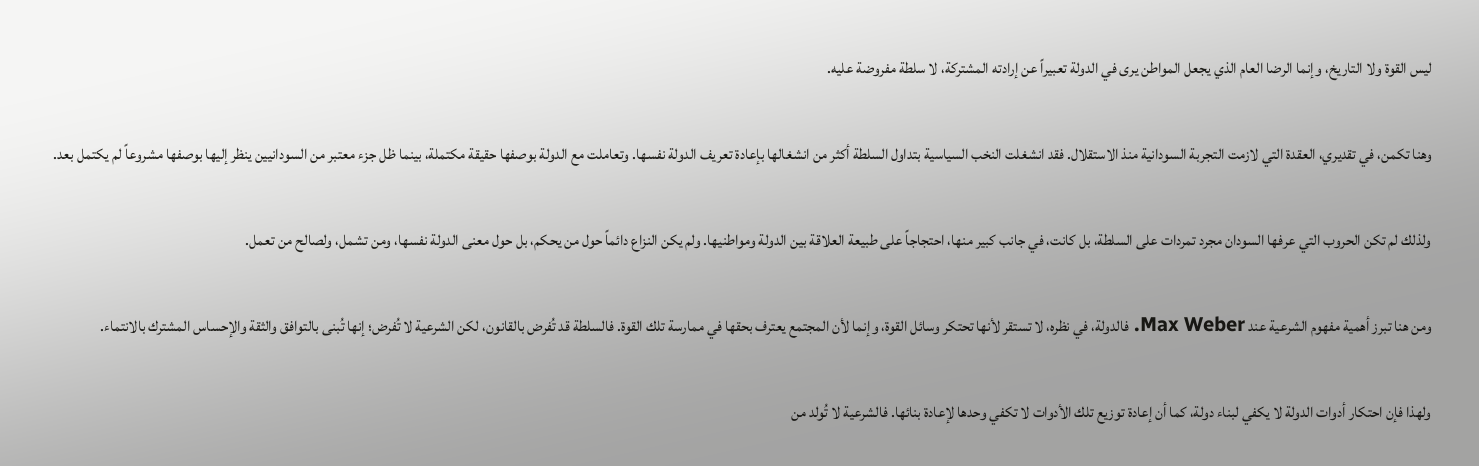ليس القوة ولا التاريخ، وإنما الرضا العام الذي يجعل المواطن يرى في الدولة تعبيراً عن إرادته المشتركة، لا سلطة مفروضة عليه.

وهنا تكمن، في تقديري، العقدة التي لازمت التجربة السودانية منذ الاستقلال. فقد انشغلت النخب السياسية بتداول السلطة أكثر من انشغالها بإعادة تعريف الدولة نفسها. وتعاملت مع الدولة بوصفها حقيقة مكتملة، بينما ظل جزء معتبر من السودانيين ينظر إليها بوصفها مشروعاً لم يكتمل بعد.

ولذلك لم تكن الحروب التي عرفها السودان مجرد تمردات على السلطة، بل كانت، في جانب كبير منها، احتجاجاً على طبيعة العلاقة بين الدولة ومواطنيها. ولم يكن النزاع دائماً حول من يحكم، بل حول معنى الدولة نفسها، ومن تشمل، ولصالح من تعمل.

ومن هنا تبرز أهمية مفهوم الشرعية عند Max Weber. فالدولة، في نظره، لا تستقر لأنها تحتكر وسائل القوة، وإنما لأن المجتمع يعترف بحقها في ممارسة تلك القوة. فالسلطة قد تُفرض بالقانون، لكن الشرعية لا تُفرض؛ إنها تُبنى بالتوافق والثقة والإحساس المشترك بالانتماء.

ولهذا فإن احتكار أدوات الدولة لا يكفي لبناء دولة، كما أن إعادة توزيع تلك الأدوات لا تكفي وحدها لإعادة بنائها. فالشرعية لا تُولد من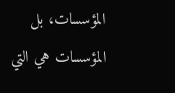المؤسسات، بل المؤسسات هي التي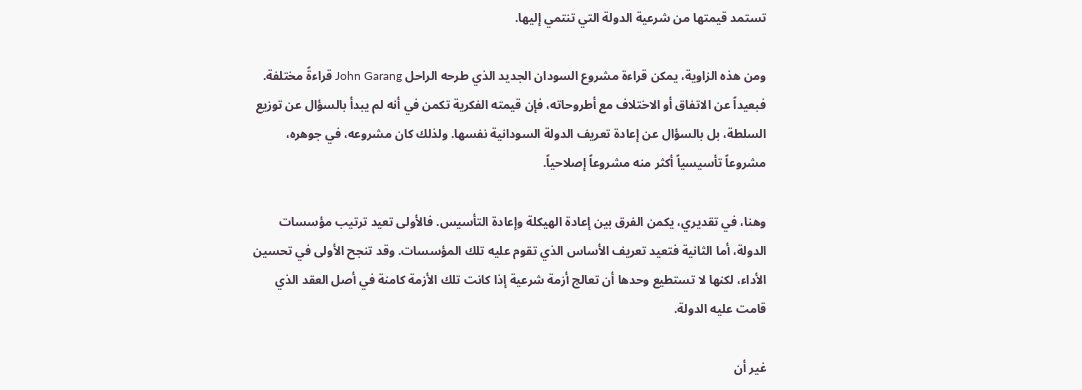تستمد قيمتها من شرعية الدولة التي تنتمي إليها.

ومن هذه الزاوية، يمكن قراءة مشروع السودان الجديد الذي طرحه الراحل John Garang قراءةً مختلفة. فبعيداً عن الاتفاق أو الاختلاف مع أطروحاته، فإن قيمته الفكرية تكمن في أنه لم يبدأ بالسؤال عن توزيع السلطة، بل بالسؤال عن إعادة تعريف الدولة السودانية نفسها. ولذلك كان مشروعه، في جوهره، مشروعاً تأسيسياً أكثر منه مشروعاً إصلاحياً.

وهنا، في تقديري، يكمن الفرق بين إعادة الهيكلة وإعادة التأسيس. فالأولى تعيد ترتيب مؤسسات الدولة، أما الثانية فتعيد تعريف الأساس الذي تقوم عليه تلك المؤسسات. وقد تنجح الأولى في تحسين الأداء، لكنها لا تستطيع وحدها أن تعالج أزمة شرعية إذا كانت تلك الأزمة كامنة في أصل العقد الذي قامت عليه الدولة.

غير أن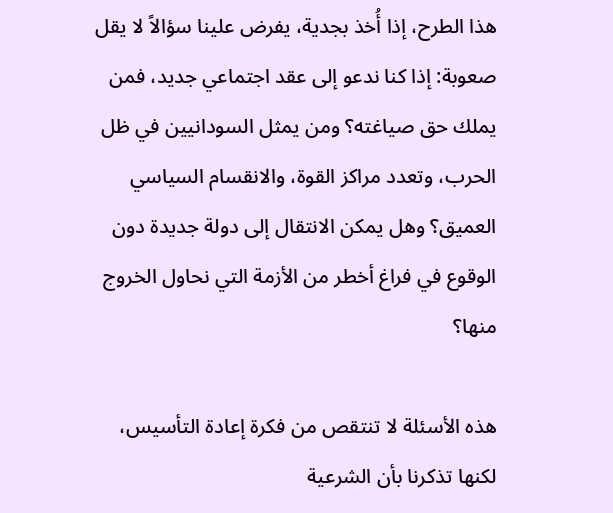هذا الطرح، إذا أُخذ بجدية، يفرض علينا سؤالاً لا يقل صعوبة: إذا كنا ندعو إلى عقد اجتماعي جديد، فمن يملك حق صياغته؟ ومن يمثل السودانيين في ظل الحرب، وتعدد مراكز القوة، والانقسام السياسي العميق؟ وهل يمكن الانتقال إلى دولة جديدة دون الوقوع في فراغ أخطر من الأزمة التي نحاول الخروج منها؟

هذه الأسئلة لا تنتقص من فكرة إعادة التأسيس، لكنها تذكرنا بأن الشرعية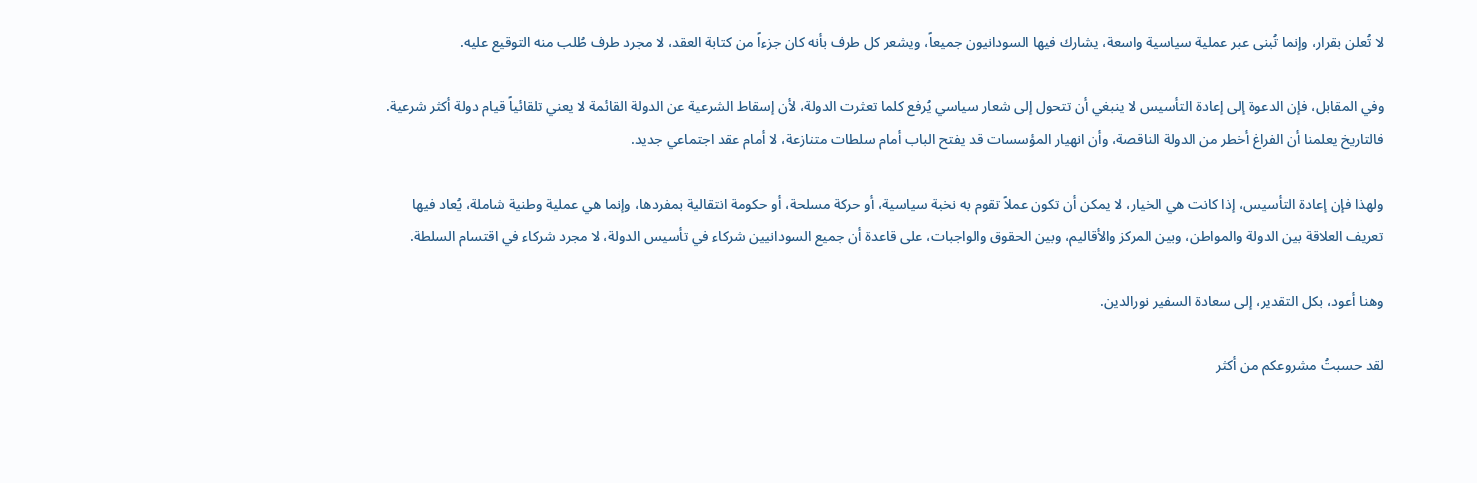لا تُعلن بقرار، وإنما تُبنى عبر عملية سياسية واسعة، يشارك فيها السودانيون جميعاً، ويشعر كل طرف بأنه كان جزءاً من كتابة العقد، لا مجرد طرف طُلب منه التوقيع عليه.

وفي المقابل، فإن الدعوة إلى إعادة التأسيس لا ينبغي أن تتحول إلى شعار سياسي يُرفع كلما تعثرت الدولة، لأن إسقاط الشرعية عن الدولة القائمة لا يعني تلقائياً قيام دولة أكثر شرعية. فالتاريخ يعلمنا أن الفراغ أخطر من الدولة الناقصة، وأن انهيار المؤسسات قد يفتح الباب أمام سلطات متنازعة، لا أمام عقد اجتماعي جديد.

ولهذا فإن إعادة التأسيس، إذا كانت هي الخيار، لا يمكن أن تكون عملاً تقوم به نخبة سياسية، أو حركة مسلحة، أو حكومة انتقالية بمفردها، وإنما هي عملية وطنية شاملة، يُعاد فيها تعريف العلاقة بين الدولة والمواطن، وبين المركز والأقاليم، وبين الحقوق والواجبات، على قاعدة أن جميع السودانيين شركاء في تأسيس الدولة، لا مجرد شركاء في اقتسام السلطة.

وهنا أعود، بكل التقدير، إلى سعادة السفير نورالدين.

لقد حسبتُ مشروعكم من أكثر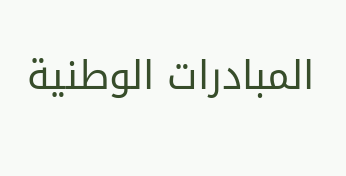المبادرات الوطنية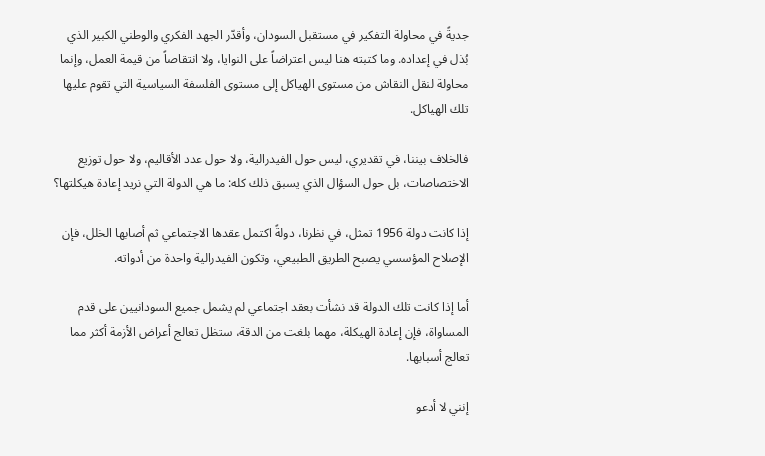جديةً في محاولة التفكير في مستقبل السودان، وأقدّر الجهد الفكري والوطني الكبير الذي بُذل في إعداده. وما كتبته هنا ليس اعتراضاً على النوايا، ولا انتقاصاً من قيمة العمل، وإنما محاولة لنقل النقاش من مستوى الهياكل إلى مستوى الفلسفة السياسية التي تقوم عليها تلك الهياكل.

فالخلاف بيننا، في تقديري، ليس حول الفيدرالية، ولا حول عدد الأقاليم، ولا حول توزيع الاختصاصات، بل حول السؤال الذي يسبق ذلك كله: ما هي الدولة التي نريد إعادة هيكلتها؟

إذا كانت دولة 1956 تمثل، في نظرنا، دولةً اكتمل عقدها الاجتماعي ثم أصابها الخلل، فإن الإصلاح المؤسسي يصبح الطريق الطبيعي، وتكون الفيدرالية واحدة من أدواته.

أما إذا كانت تلك الدولة قد نشأت بعقد اجتماعي لم يشمل جميع السودانيين على قدم المساواة، فإن إعادة الهيكلة، مهما بلغت من الدقة، ستظل تعالج أعراض الأزمة أكثر مما تعالج أسبابها.

إنني لا أدعو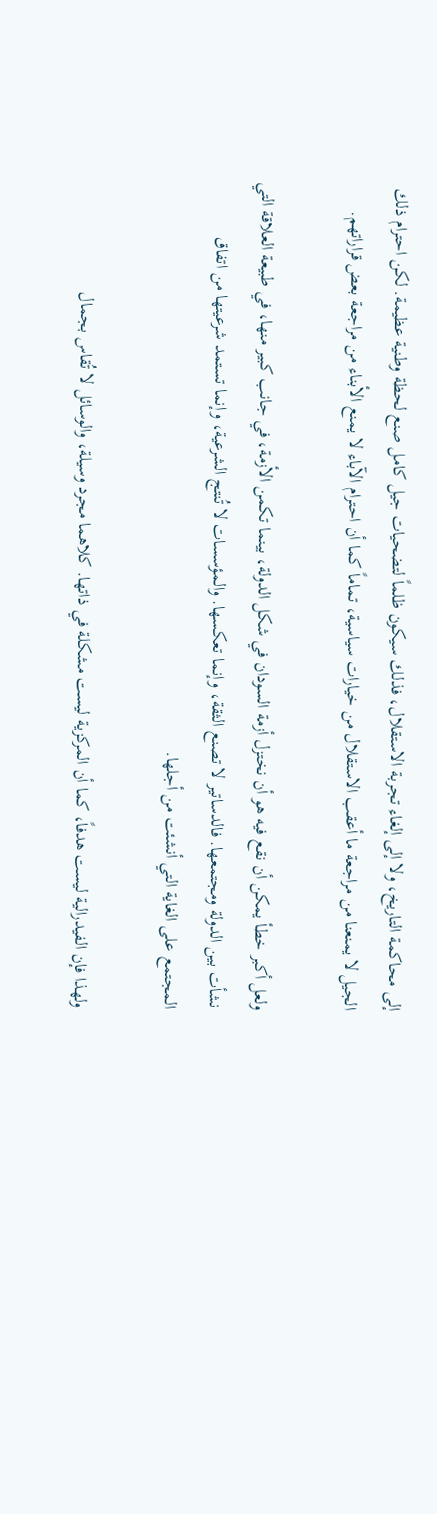إلى محاكمة التاريخ، ولا إلى إلغاء تجربة الاستقلال، فذلك سيكون ظلماً لتضحيات جيل كامل صنع لحظة وطنية عظيمة. لكن احترام ذلك الجيل لا يمنعنا من مراجعة ما أعقب الاستقلال من خيارات سياسية، تماماً كما أن احترام الآباء لا يمنع الأبناء من مراجعة بعض قراراتهم.

ولعل أكبر خطأ يمكن أن نقع فيه هو أن نختزل أزمة السودان في شكل الدولة، بينما تكمن الأزمة، في جانب كبير منها، في طبيعة العلاقة التي نشأت بين الدولة ومجتمعها. فالدساتير لا تصنع الثقة، وإنما تعكسها. والمؤسسات لا تُنتج الشرعية، وإنما تستمد شرعيتها من اتفاق المجتمع على الغاية التي أنشئت من أجلها.

ولهذا فإن الفيدرالية ليست هدفاً، كما أن المركزية ليست مشكلة في ذاتها. كلاهما مجرد وسيلة، والوسائل لا تُقاس بجمال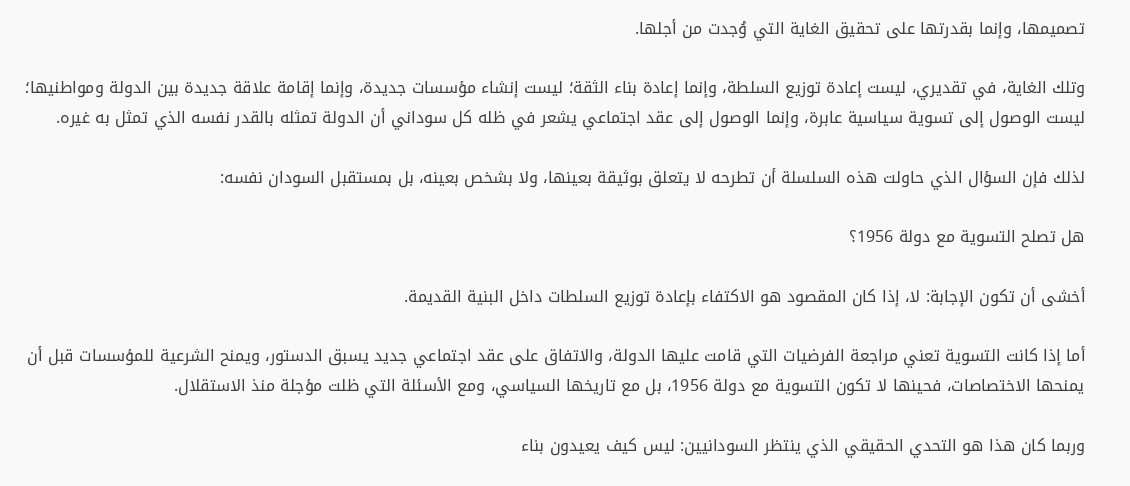تصميمها، وإنما بقدرتها على تحقيق الغاية التي وُجدت من أجلها.

وتلك الغاية، في تقديري، ليست إعادة توزيع السلطة، وإنما إعادة بناء الثقة؛ ليست إنشاء مؤسسات جديدة، وإنما إقامة علاقة جديدة بين الدولة ومواطنيها؛ ليست الوصول إلى تسوية سياسية عابرة، وإنما الوصول إلى عقد اجتماعي يشعر في ظله كل سوداني أن الدولة تمثله بالقدر نفسه الذي تمثل به غيره.

لذلك فإن السؤال الذي حاولت هذه السلسلة أن تطرحه لا يتعلق بوثيقة بعينها، ولا بشخص بعينه، بل بمستقبل السودان نفسه:

هل تصلح التسوية مع دولة 1956؟

أخشى أن تكون الإجابة: لا، إذا كان المقصود هو الاكتفاء بإعادة توزيع السلطات داخل البنية القديمة.

أما إذا كانت التسوية تعني مراجعة الفرضيات التي قامت عليها الدولة، والاتفاق على عقد اجتماعي جديد يسبق الدستور، ويمنح الشرعية للمؤسسات قبل أن يمنحها الاختصاصات، فحينها لا تكون التسوية مع دولة 1956، بل مع تاريخها السياسي، ومع الأسئلة التي ظلت مؤجلة منذ الاستقلال.

وربما كان هذا هو التحدي الحقيقي الذي ينتظر السودانيين: ليس كيف يعيدون بناء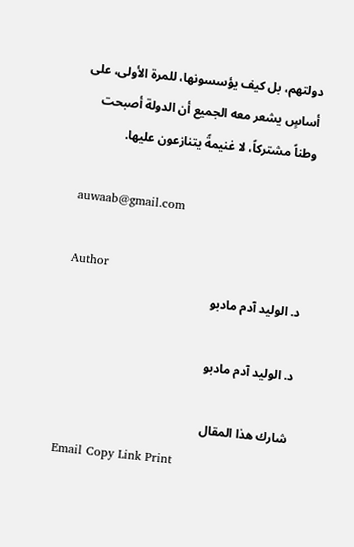دولتهم، بل كيف يؤسسونها، للمرة الأولى، على أساسٍ يشعر معه الجميع أن الدولة أصبحت وطناً مشتركاً، لا غنيمةً يتنازعون عليها.

auwaab@gmail.com

Author
د. الوليد آدم مادبو

د. الوليد آدم مادبو

شارك هذا المقال
Email Copy Link Print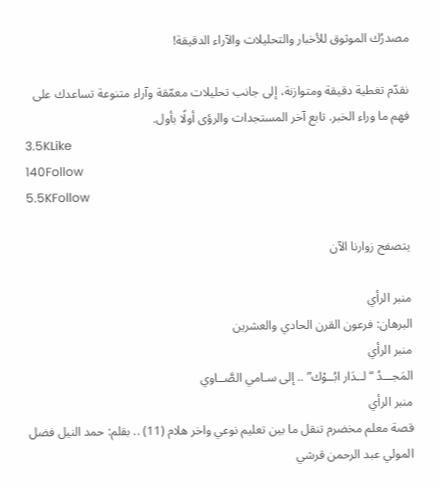مصدرُك الموثوق للأخبار والتحليلات والآراء الدقيقة!

نقدّم تغطية دقيقة ومتوازنة، إلى جانب تحليلات معمّقة وآراء متنوعة تساعدك على فهم ما وراء الخبر. تابع آخر المستجدات والرؤى أولًا بأول.
3.5KLike
140Follow
5.5KFollow

يتصفح زوارنا الآن

منبر الرأي
البرهان: فرعون القرن الحادي والعشرين
منبر الرأي
المَجـــدُ “لــدَار ابُــوْك” .. إلى سـامي الصَّــاوي
منبر الرأي
قصة معلم مخضرم تنقل ما بين تعليم نوعي واخر هلام (11) .. بقلم: حمد النيل فضل المولي عبد الرحمن قرشي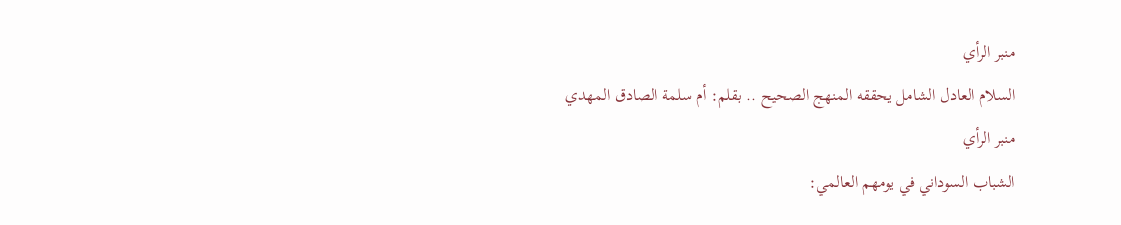منبر الرأي
السلام العادل الشامل يحققه المنهج الصحيح .. بقلم: أم سلمة الصادق المهدي
منبر الرأي
الشباب السوداني في يومهم العالمي: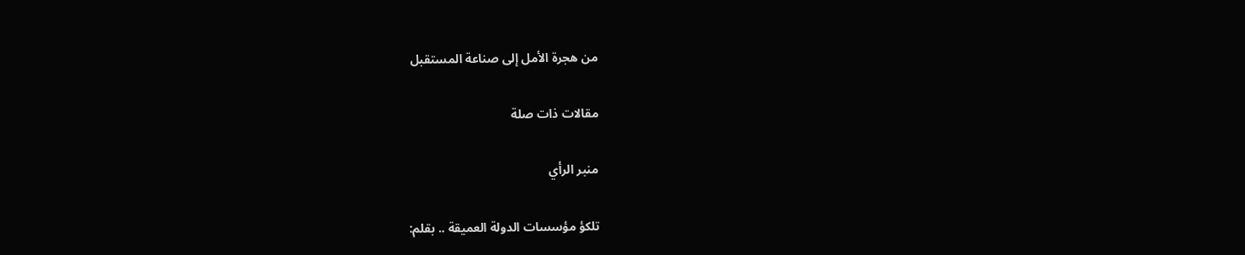من هجرة الأمل إلى صناعة المستقبل

مقالات ذات صلة

منبر الرأي

تلكؤ مؤسسات الدولة العميقة .. بقلم: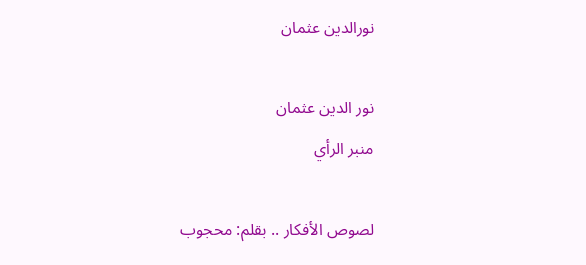نورالدين عثمان

نور الدين عثمان
منبر الرأي

لصوص الأفكار .. بقلم: محجوب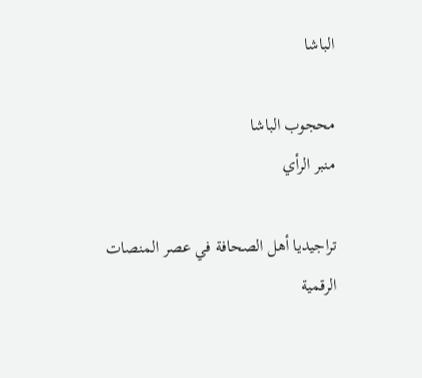الباشا

محجوب الباشا
منبر الرأي

تراجيديا أهل الصحافة في عصر المنصات الرقمية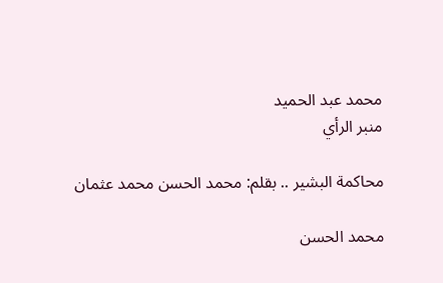محمد عبد الحميد
منبر الرأي

محاكمة البشير .. بقلم: محمد الحسن محمد عثمان

محمد الحسن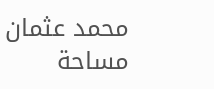محمد عثمان
مساحة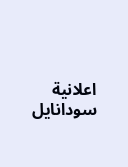اعلانية
سودانايل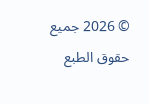© 2026 جميع حقوق الطبع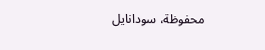محفوظة، سودانايل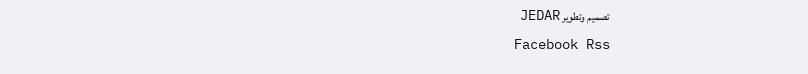تصميم وتطوير JEDAR
Facebook Rss